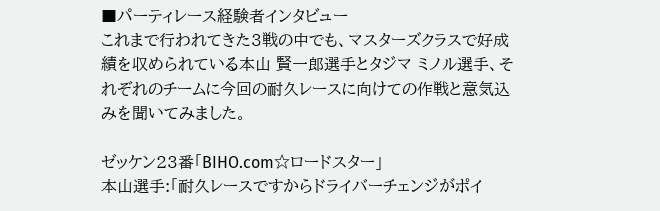■パーティレース経験者インタビュー
これまで行われてきた3戦の中でも、マスターズクラスで好成績を収められている本山 賢一郎選手とタジマ ミノル選手、それぞれのチームに今回の耐久レースに向けての作戦と意気込みを聞いてみました。

ゼッケン23番「BIHO.com☆ロードスター」
本山選手:「耐久レースですからドライバーチェンジがポイ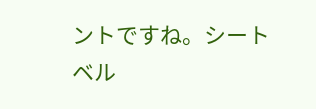ントですね。シートベル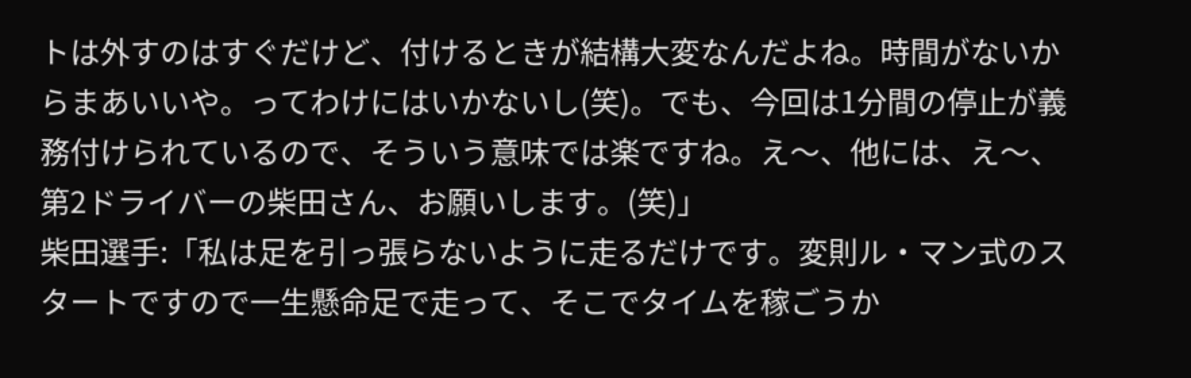トは外すのはすぐだけど、付けるときが結構大変なんだよね。時間がないからまあいいや。ってわけにはいかないし(笑)。でも、今回は1分間の停止が義務付けられているので、そういう意味では楽ですね。え〜、他には、え〜、第2ドライバーの柴田さん、お願いします。(笑)」
柴田選手:「私は足を引っ張らないように走るだけです。変則ル・マン式のスタートですので一生懸命足で走って、そこでタイムを稼ごうか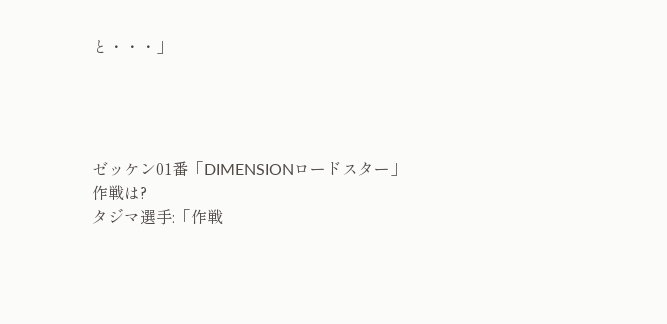と・・・」




ゼッケン01番「DIMENSIONロードスター」
作戦は?
タジマ選手:「作戦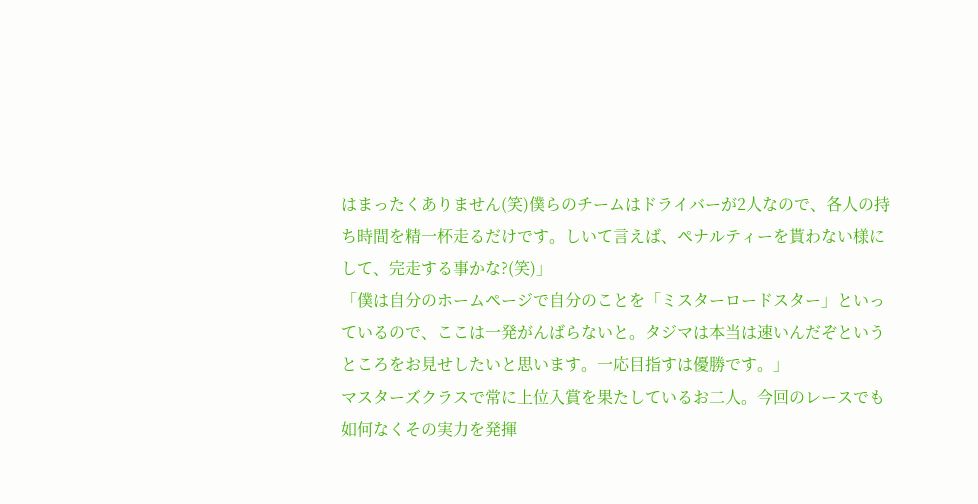はまったくありません(笑)僕らのチームはドライバーが2人なので、各人の持ち時間を精一杯走るだけです。しいて言えば、ペナルティーを貰わない様にして、完走する事かな?(笑)」
「僕は自分のホームページで自分のことを「ミスターロードスター」といっているので、ここは一発がんばらないと。タジマは本当は速いんだぞというところをお見せしたいと思います。一応目指すは優勝です。」
マスターズクラスで常に上位入賞を果たしているお二人。今回のレースでも如何なくその実力を発揮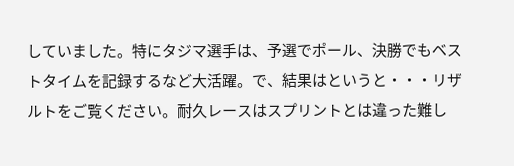していました。特にタジマ選手は、予選でポール、決勝でもベストタイムを記録するなど大活躍。で、結果はというと・・・リザルトをご覧ください。耐久レースはスプリントとは違った難し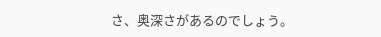さ、奥深さがあるのでしょう。